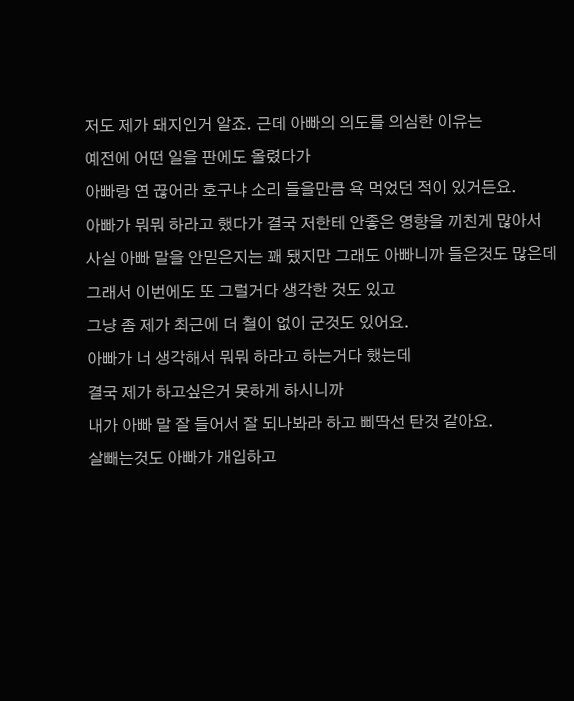저도 제가 돼지인거 알죠. 근데 아빠의 의도를 의심한 이유는
예전에 어떤 일을 판에도 올렸다가
아빠랑 연 끊어라 호구냐 소리 들을만큼 욕 먹었던 적이 있거든요.
아빠가 뭐뭐 하라고 했다가 결국 저한테 안좋은 영향을 끼친게 많아서
사실 아빠 말을 안믿은지는 꽤 됐지만 그래도 아빠니까 들은것도 많은데
그래서 이번에도 또 그럴거다 생각한 것도 있고
그냥 좀 제가 최근에 더 철이 없이 군것도 있어요.
아빠가 너 생각해서 뭐뭐 하라고 하는거다 했는데
결국 제가 하고싶은거 못하게 하시니까
내가 아빠 말 잘 들어서 잘 되나봐라 하고 삐딱선 탄것 같아요.
살빼는것도 아빠가 개입하고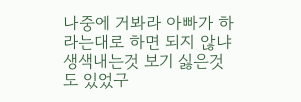나중에 거봐라 아빠가 하라는대로 하면 되지 않냐 생색내는것 보기 싫은것도 있었구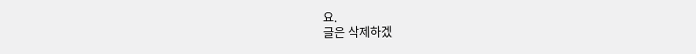요.
글은 삭제하겠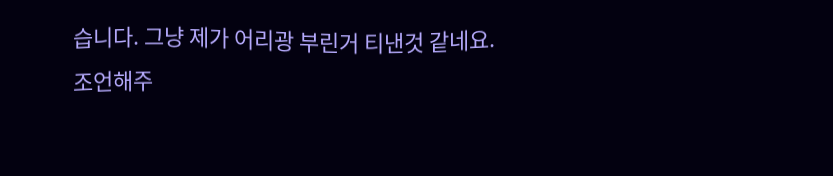습니다. 그냥 제가 어리광 부린거 티낸것 같네요.
조언해주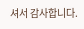셔서 감사합니다.